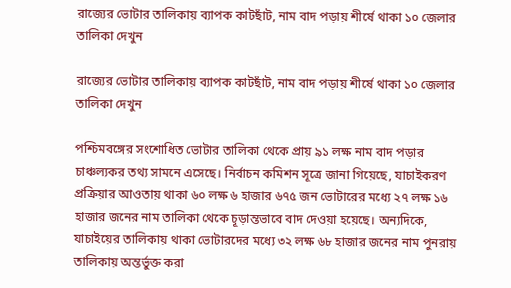রাজ্যের ভোটার তালিকায় ব্যাপক কাটছাঁট, নাম বাদ পড়ায় শীর্ষে থাকা ১০ জেলার তালিকা দেখুন

রাজ্যের ভোটার তালিকায় ব্যাপক কাটছাঁট, নাম বাদ পড়ায় শীর্ষে থাকা ১০ জেলার তালিকা দেখুন

পশ্চিমবঙ্গের সংশোধিত ভোটার তালিকা থেকে প্রায় ৯১ লক্ষ নাম বাদ পড়ার চাঞ্চল্যকর তথ্য সামনে এসেছে। নির্বাচন কমিশন সূত্রে জানা গিয়েছে, যাচাইকরণ প্রক্রিয়ার আওতায় থাকা ৬০ লক্ষ ৬ হাজার ৬৭৫ জন ভোটারের মধ্যে ২৭ লক্ষ ১৬ হাজার জনের নাম তালিকা থেকে চূড়ান্তভাবে বাদ দেওয়া হয়েছে। অন্যদিকে, যাচাইয়ের তালিকায় থাকা ভোটারদের মধ্যে ৩২ লক্ষ ৬৮ হাজার জনের নাম পুনরায় তালিকায় অন্তর্ভুক্ত করা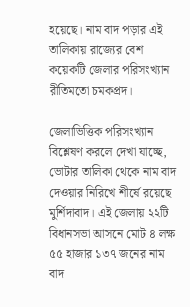হয়েছে। নাম বাদ পড়ার এই তালিকায় রাজ্যের বেশ কয়েকটি জেলার পরিসংখ্যান রীতিমতো চমকপ্রদ।

জেলাভিত্তিক পরিসংখ্যান বিশ্লেষণ করলে দেখা যাচ্ছে, ভোটার তালিকা থেকে নাম বাদ দেওয়ার নিরিখে শীর্ষে রয়েছে মুর্শিদাবাদ। এই জেলায় ২২টি বিধানসভা আসনে মোট ৪ লক্ষ ৫৫ হাজার ১৩৭ জনের নাম বাদ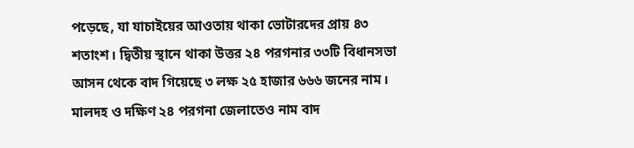পড়েছে, যা যাচাইয়ের আওতায় থাকা ভোটারদের প্রায় ৪৩ শতাংশ। দ্বিতীয় স্থানে থাকা উত্তর ২৪ পরগনার ৩৩টি বিধানসভা আসন থেকে বাদ গিয়েছে ৩ লক্ষ ২৫ হাজার ৬৬৬ জনের নাম। মালদহ ও দক্ষিণ ২৪ পরগনা জেলাতেও নাম বাদ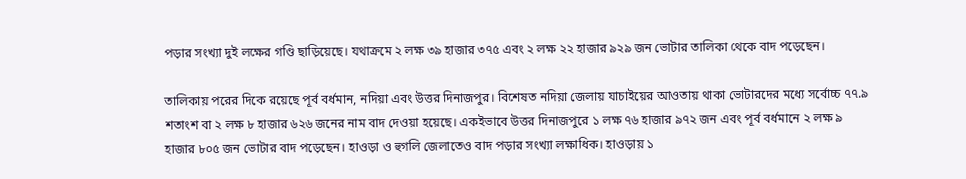পড়ার সংখ্যা দুই লক্ষের গণ্ডি ছাড়িয়েছে। যথাক্রমে ২ লক্ষ ৩৯ হাজার ৩৭৫ এবং ২ লক্ষ ২২ হাজার ৯২৯ জন ভোটার তালিকা থেকে বাদ পড়েছেন।

তালিকায় পরের দিকে রয়েছে পূর্ব বর্ধমান, নদিয়া এবং উত্তর দিনাজপুর। বিশেষত নদিয়া জেলায় যাচাইয়ের আওতায় থাকা ভোটারদের মধ্যে সর্বোচ্চ ৭৭.৯ শতাংশ বা ২ লক্ষ ৮ হাজার ৬২৬ জনের নাম বাদ দেওয়া হয়েছে। একইভাবে উত্তর দিনাজপুরে ১ লক্ষ ৭৬ হাজার ৯৭২ জন এবং পূর্ব বর্ধমানে ২ লক্ষ ৯ হাজার ৮০৫ জন ভোটার বাদ পড়েছেন। হাওড়া ও হুগলি জেলাতেও বাদ পড়ার সংখ্যা লক্ষাধিক। হাওড়ায় ১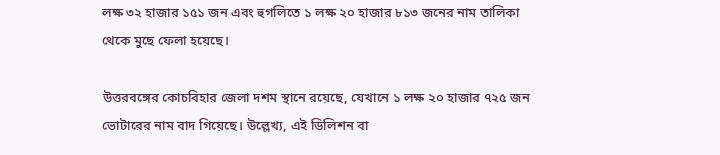লক্ষ ৩২ হাজার ১৫১ জন এবং হুগলিতে ১ লক্ষ ২০ হাজার ৮১৩ জনের নাম তালিকা থেকে মুছে ফেলা হয়েছে।

উত্তরবঙ্গের কোচবিহার জেলা দশম স্থানে রয়েছে, যেখানে ১ লক্ষ ২০ হাজার ৭২৫ জন ভোটারের নাম বাদ গিয়েছে। উল্লেখ্য, এই ডিলিশন বা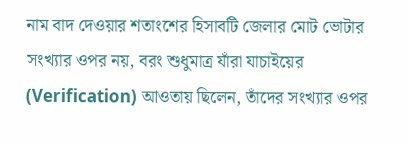নাম বাদ দেওয়ার শতাংশের হিসাবটি জেলার মোট ভোটার সংখ্যার ওপর নয়, বরং শুধুমাত্র যাঁরা যাচাইয়ের (Verification) আওতায় ছিলেন, তাঁদের সংখ্যার ওপর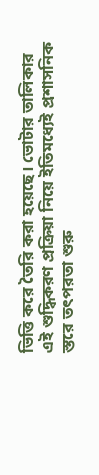ভিত্তি করে তৈরি করা হয়েছে। ভোটার তালিকার এই শুদ্ধিকরণ প্রক্রিয়া নিয়ে ইতিমধ্যেই প্রশাসনিক স্তরে তৎপরতা শুরু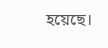হয়েছে।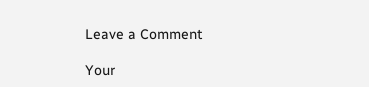Leave a Comment

Your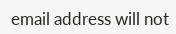email address will not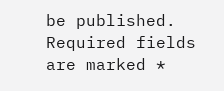be published. Required fields are marked *